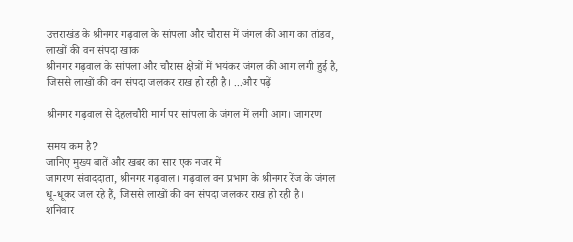उत्तराखंड के श्रीनगर गढ़वाल के सांपला और चौरास में जंगल की आग का तांडव, लाखों की वन संपदा खाक
श्रीनगर गढ़वाल के सांपला और चौरास क्षेत्रों में भयंकर जंगल की आग लगी हुई है, जिससे लाखों की वन संपदा जलकर राख हो रही है। ...और पढ़ें

श्रीनगर गढ़वाल से देहलचौरी मार्ग पर सांपला के जंगल में लगी आग। जागरण

समय कम है?
जानिए मुख्य बातें और खबर का सार एक नजर में
जागरण संवाददाता, श्रीनगर गढ़वाल। गढ़वाल वन प्रभाग के श्रीनगर रेंज के जंगल धू-धूकर जल रहे हैं, जिससे लाखों की वन संपदा जलकर राख हो रही है।
शनिवार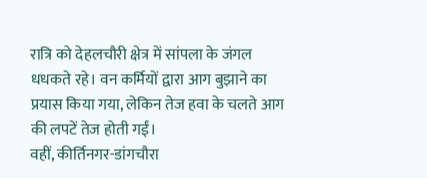रात्रि को देहलचौरी क्षेत्र में सांपला के जंगल धधकते रहे। वन कर्मियों द्वारा आग बुझाने का प्रयास किया गया, लेकिन तेज हवा के चलते आग की लपटें तेज होती गईं।
वहीं, कीर्तिनगर-डांगचौरा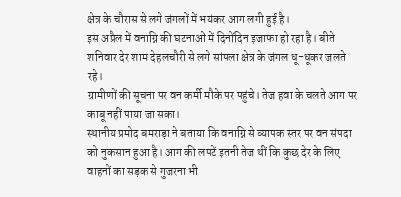क्षेत्र के चौरास से लगे जंगलों में भयंकर आग लगी हुई है।
इस अप्रैल में वनाग्नि की घटनाओं में दिनोंदिन इजाफा हो रहा है। बीते शनिवार देर शाम देहलचौरी से लगे सांपला क्षेत्र के जंगल धू-धूकर जलते रहे।
ग्रामीणों की सूचना पर वन कर्मी मौके पर पहुंचे। तेज हवा के चलते आग पर काबू नहीं पाया जा सका।
स्थानीय प्रमोद बमराड़ा ने बताया कि वनाग्नि से व्यापक स्तर पर वन संपदा को नुकसान हुआ है। आग की लपटें इतनी तेज थीं कि कुछ देर के लिए वाहनों का सड़क से गुजरना भी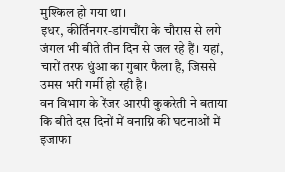मुश्किल हो गया था।
इधर, कीर्तिनगर-डांगचौंरा के चौरास से लगे जंगल भी बीते तीन दिन से जल रहे हैं। यहां, चारों तरफ धुंआ का गुबार फैला है, जिससे उमस भरी गर्मी हो रही है।
वन विभाग के रेंजर आरपी कुकरेती ने बताया कि बीते दस दिनों में वनाग्नि की घटनाओं में इजाफा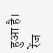हुआ है। रेंज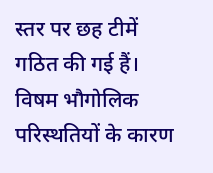स्तर पर छह टीमें गठित की गई हैं।
विषम भौगोलिक परिस्थतियों के कारण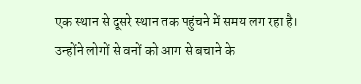एक स्थान से दूसरे स्थान तक पहुंचने में समय लग रहा है।
उन्होंने लोगों से वनों को आग से बचाने के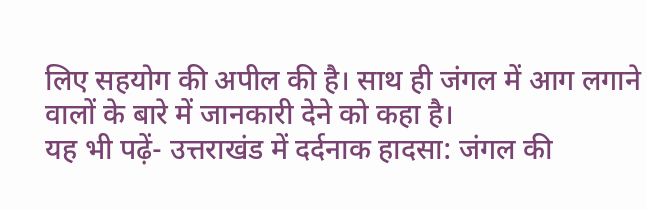लिए सहयोग की अपील की है। साथ ही जंगल में आग लगाने वालों के बारे में जानकारी देने को कहा है।
यह भी पढ़ें- उत्तराखंड में दर्दनाक हादसा: जंगल की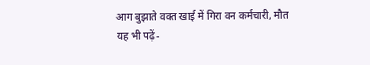आग बुझाते वक्त खाई में गिरा वन कर्मचारी, मौत
यह भी पढ़ें-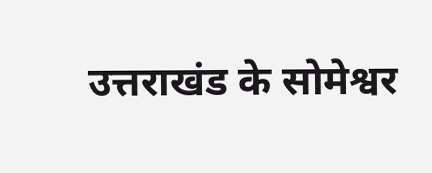उत्तराखंड के सोमेश्वर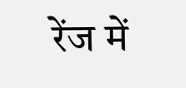रेंज में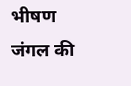भीषण जंगल की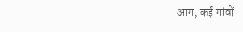आग, कई गांवों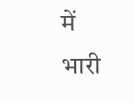में भारी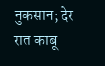नुकसान; देर रात काबू